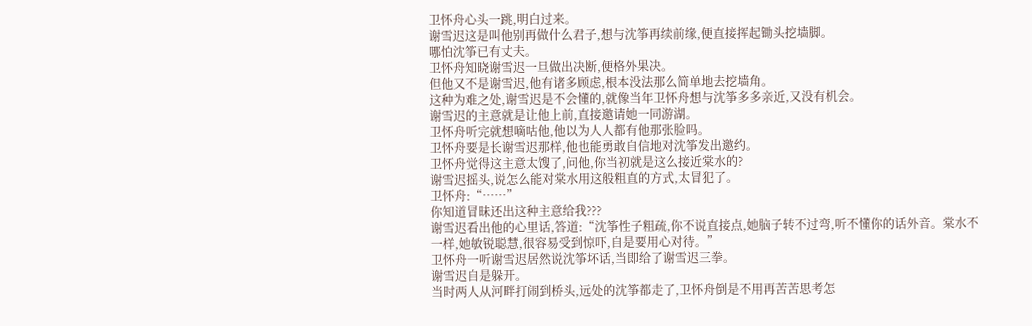卫怀舟心头一跳,明白过来。
谢雪迟这是叫他别再做什么君子,想与沈筝再续前缘,便直接挥起锄头挖墙脚。
哪怕沈筝已有丈夫。
卫怀舟知晓谢雪迟一旦做出决断,便格外果决。
但他又不是谢雪迟,他有诸多顾虑,根本没法那么简单地去挖墙角。
这种为难之处,谢雪迟是不会懂的,就像当年卫怀舟想与沈筝多多亲近,又没有机会。
谢雪迟的主意就是让他上前,直接邀请她一同游湖。
卫怀舟听完就想嘀咕他,他以为人人都有他那张脸吗。
卫怀舟要是长谢雪迟那样,他也能勇敢自信地对沈筝发出邀约。
卫怀舟觉得这主意太馊了,问他,你当初就是这么接近棠水的?
谢雪迟摇头,说怎么能对棠水用这般粗直的方式,太冒犯了。
卫怀舟:“……”
你知道冒昧还出这种主意给我???
谢雪迟看出他的心里话,答道:“沈筝性子粗疏,你不说直接点,她脑子转不过弯,听不懂你的话外音。棠水不一样,她敏锐聪慧,很容易受到惊吓,自是要用心对待。”
卫怀舟一听谢雪迟居然说沈筝坏话,当即给了谢雪迟三拳。
谢雪迟自是躲开。
当时两人从河畔打闹到桥头,远处的沈筝都走了,卫怀舟倒是不用再苦苦思考怎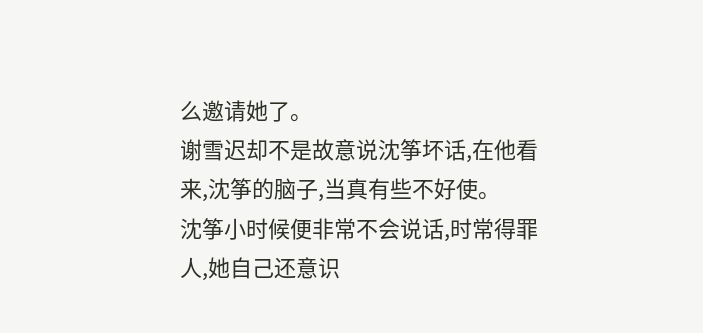么邀请她了。
谢雪迟却不是故意说沈筝坏话,在他看来,沈筝的脑子,当真有些不好使。
沈筝小时候便非常不会说话,时常得罪人,她自己还意识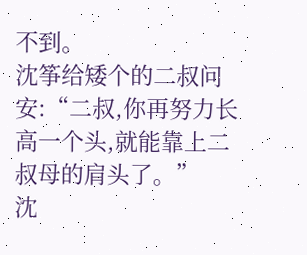不到。
沈筝给矮个的二叔问安:“二叔,你再努力长高一个头,就能靠上二叔母的肩头了。”
沈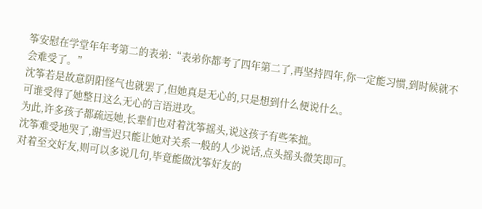筝安慰在学堂年年考第二的表弟:“表弟你都考了四年第二了,再坚持四年,你一定能习惯,到时候就不会难受了。”
沈筝若是故意阴阳怪气也就罢了,但她真是无心的,只是想到什么便说什么。
可谁受得了她整日这么无心的言语进攻。
为此,许多孩子都疏远她,长辈们也对着沈筝摇头,说这孩子有些笨拙。
沈筝难受地哭了,谢雪迟只能让她对关系一般的人少说话,点头摇头微笑即可。
对着至交好友,则可以多说几句,毕竟能做沈筝好友的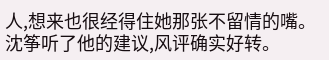人,想来也很经得住她那张不留情的嘴。
沈筝听了他的建议,风评确实好转。